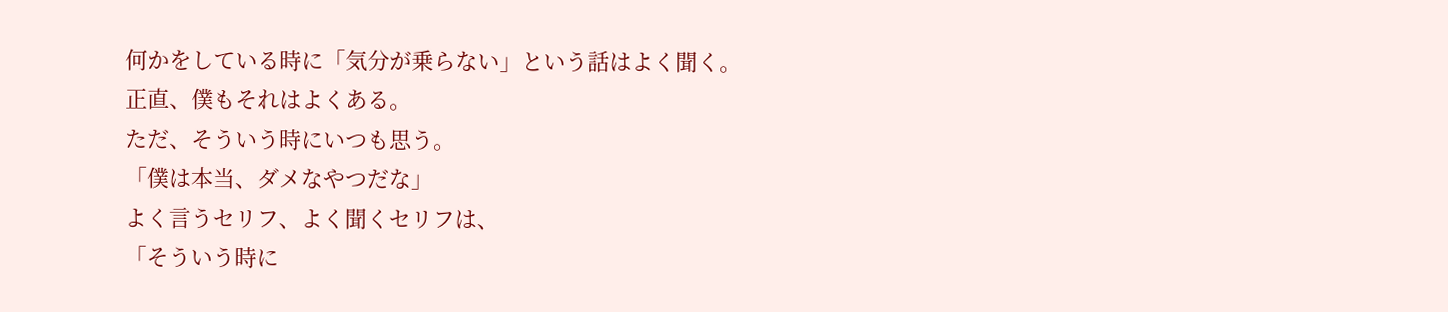何かをしている時に「気分が乗らない」という話はよく聞く。
正直、僕もそれはよくある。
ただ、そういう時にいつも思う。
「僕は本当、ダメなやつだな」
よく言うセリフ、よく聞くセリフは、
「そういう時に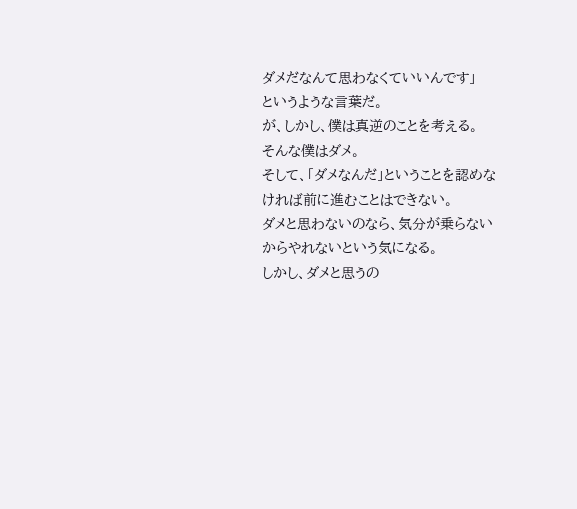ダメだなんて思わなくていいんです」
というような言葉だ。
が、しかし、僕は真逆のことを考える。
そんな僕はダメ。
そして、「ダメなんだ」ということを認めなければ前に進むことはできない。
ダメと思わないのなら、気分が乗らないからやれないという気になる。
しかし、ダメと思うの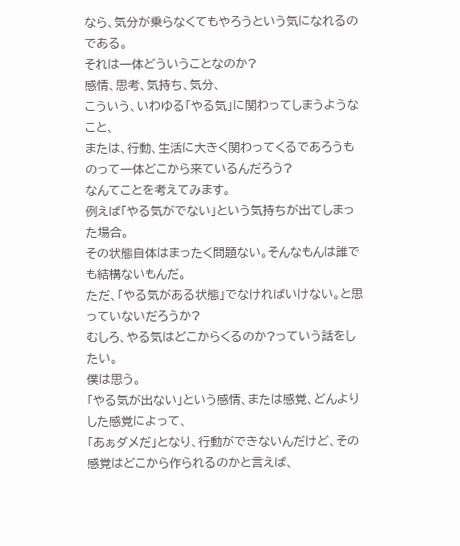なら、気分が乗らなくてもやろうという気になれるのである。
それは一体どういうことなのか?
感情、思考、気持ち、気分、
こういう、いわゆる「やる気」に関わってしまうようなこと、
または、行動、生活に大きく関わってくるであろうものって一体どこから来ているんだろう?
なんてことを考えてみます。
例えば「やる気がでない」という気持ちが出てしまった場合。
その状態自体はまったく問題ない。そんなもんは誰でも結構ないもんだ。
ただ、「やる気がある状態」でなければいけない。と思っていないだろうか?
むしろ、やる気はどこからくるのか?っていう話をしたい。
僕は思う。
「やる気が出ない」という感情、または感覚、どんよりした感覚によって、
「あぁダメだ」となり、行動ができないんだけど、その感覚はどこから作られるのかと言えば、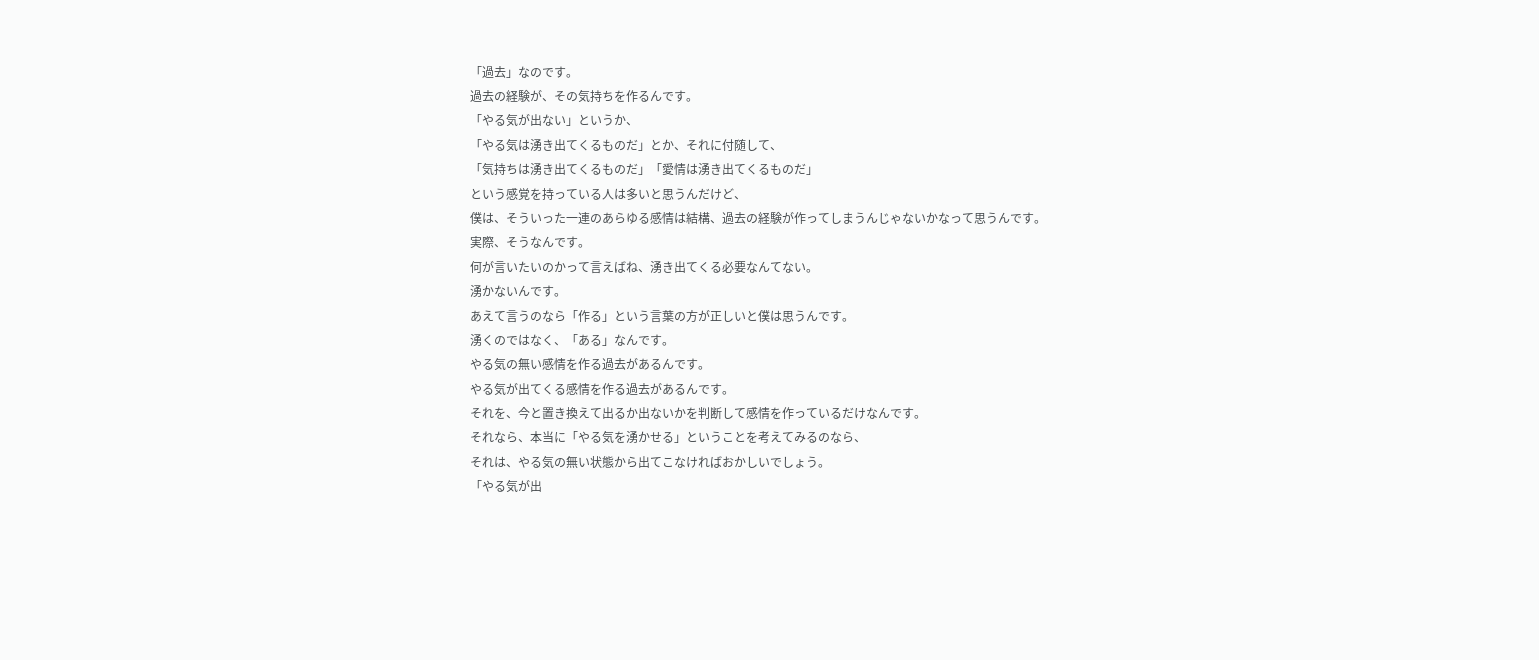「過去」なのです。
過去の経験が、その気持ちを作るんです。
「やる気が出ない」というか、
「やる気は湧き出てくるものだ」とか、それに付随して、
「気持ちは湧き出てくるものだ」「愛情は湧き出てくるものだ」
という感覚を持っている人は多いと思うんだけど、
僕は、そういった一連のあらゆる感情は結構、過去の経験が作ってしまうんじゃないかなって思うんです。
実際、そうなんです。
何が言いたいのかって言えばね、湧き出てくる必要なんてない。
湧かないんです。
あえて言うのなら「作る」という言葉の方が正しいと僕は思うんです。
湧くのではなく、「ある」なんです。
やる気の無い感情を作る過去があるんです。
やる気が出てくる感情を作る過去があるんです。
それを、今と置き換えて出るか出ないかを判断して感情を作っているだけなんです。
それなら、本当に「やる気を湧かせる」ということを考えてみるのなら、
それは、やる気の無い状態から出てこなければおかしいでしょう。
「やる気が出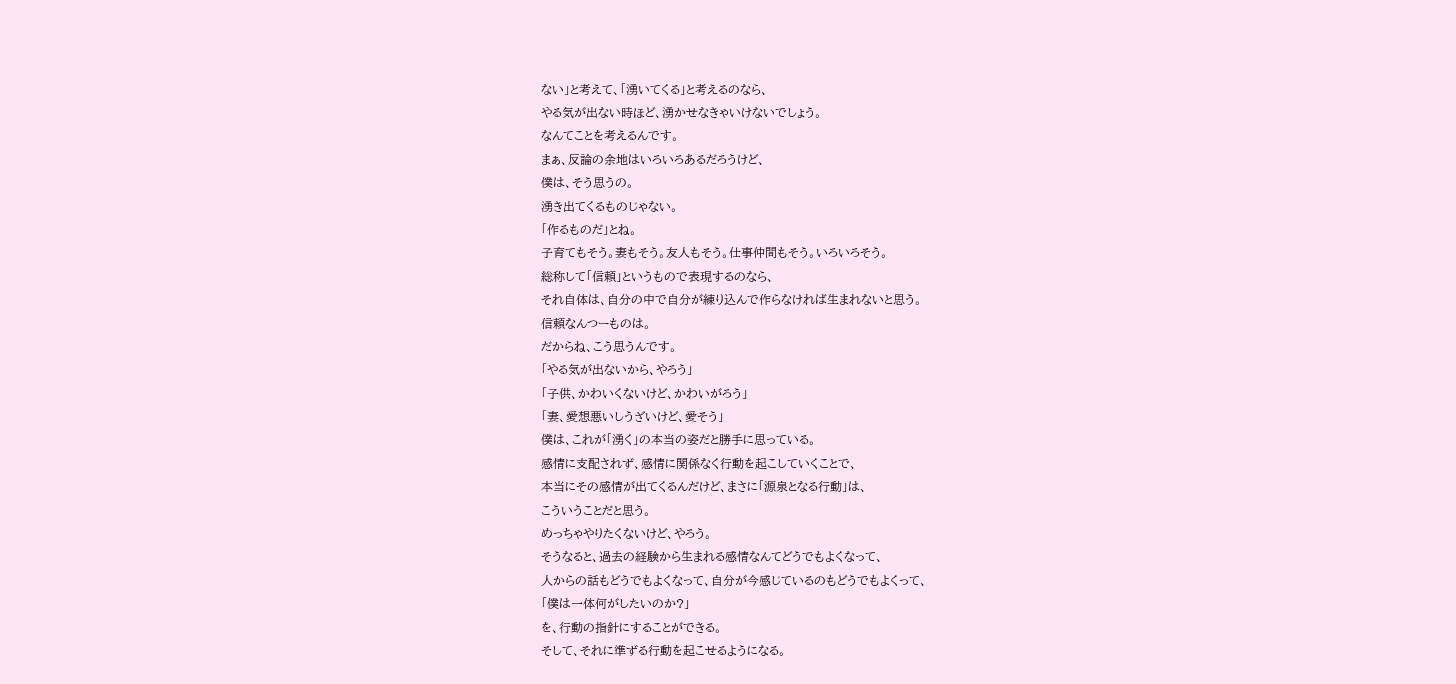ない」と考えて、「湧いてくる」と考えるのなら、
やる気が出ない時ほど、湧かせなきゃいけないでしょう。
なんてことを考えるんです。
まぁ、反論の余地はいろいろあるだろうけど、
僕は、そう思うの。
湧き出てくるものじゃない。
「作るものだ」とね。
子育てもそう。妻もそう。友人もそう。仕事仲間もそう。いろいろそう。
総称して「信頼」というもので表現するのなら、
それ自体は、自分の中で自分が練り込んで作らなければ生まれないと思う。
信頼なんつーものは。
だからね、こう思うんです。
「やる気が出ないから、やろう」
「子供、かわいくないけど、かわいがろう」
「妻、愛想悪いしうざいけど、愛そう」
僕は、これが「湧く」の本当の姿だと勝手に思っている。
感情に支配されず、感情に関係なく行動を起こしていくことで、
本当にその感情が出てくるんだけど、まさに「源泉となる行動」は、
こういうことだと思う。
めっちゃやりたくないけど、やろう。
そうなると、過去の経験から生まれる感情なんてどうでもよくなって、
人からの話もどうでもよくなって、自分が今感じているのもどうでもよくって、
「僕は一体何がしたいのか?」
を、行動の指針にすることができる。
そして、それに準ずる行動を起こせるようになる。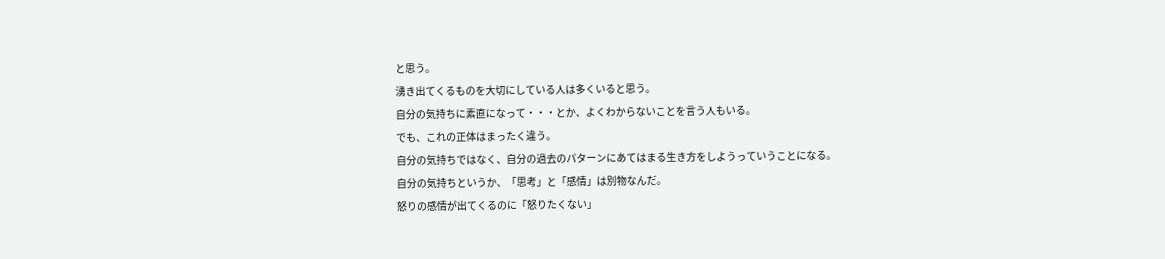と思う。
湧き出てくるものを大切にしている人は多くいると思う。
自分の気持ちに素直になって・・・とか、よくわからないことを言う人もいる。
でも、これの正体はまったく違う。
自分の気持ちではなく、自分の過去のパターンにあてはまる生き方をしようっていうことになる。
自分の気持ちというか、「思考」と「感情」は別物なんだ。
怒りの感情が出てくるのに「怒りたくない」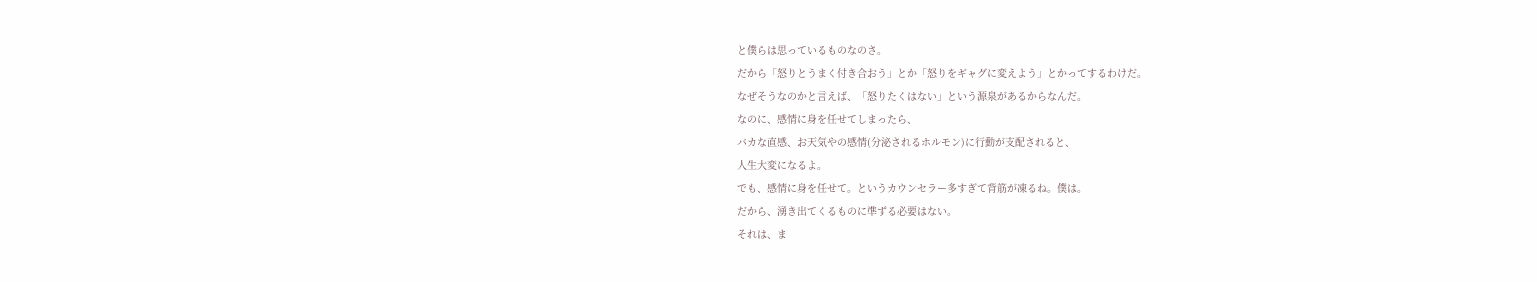と僕らは思っているものなのさ。
だから「怒りとうまく付き合おう」とか「怒りをギャグに変えよう」とかってするわけだ。
なぜそうなのかと言えば、「怒りたくはない」という源泉があるからなんだ。
なのに、感情に身を任せてしまったら、
バカな直感、お天気やの感情(分泌されるホルモン)に行動が支配されると、
人生大変になるよ。
でも、感情に身を任せて。というカウンセラー多すぎて背筋が凍るね。僕は。
だから、湧き出てくるものに準ずる必要はない。
それは、ま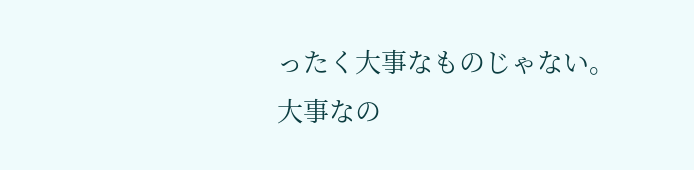ったく大事なものじゃない。
大事なの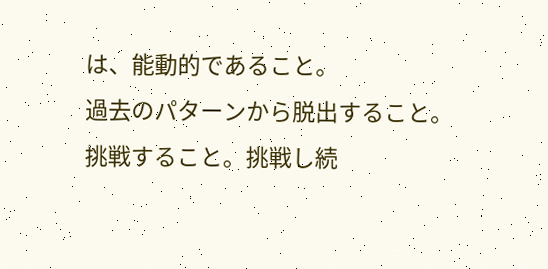は、能動的であること。
過去のパターンから脱出すること。
挑戦すること。挑戦し続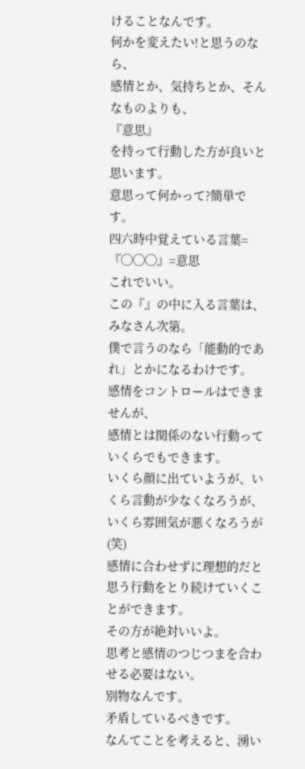けることなんです。
何かを変えたい!と思うのなら、
感情とか、気持ちとか、そんなものよりも、
『意思』
を持って行動した方が良いと思います。
意思って何かって?簡単です。
四六時中覚えている言葉=『◯◯◯』=意思
これでいい。
この『』の中に入る言葉は、みなさん次第。
僕で言うのなら「能動的であれ」とかになるわけです。
感情をコントロールはできませんが、
感情とは関係のない行動っていくらでもできます。
いくら顔に出ていようが、いくら言動が少なくなろうが、いくら雰囲気が悪くなろうが(笑)
感情に合わせずに理想的だと思う行動をとり続けていくことができます。
その方が絶対いいよ。
思考と感情のつじつまを合わせる必要はない。
別物なんです。
矛盾しているべきです。
なんてことを考えると、湧い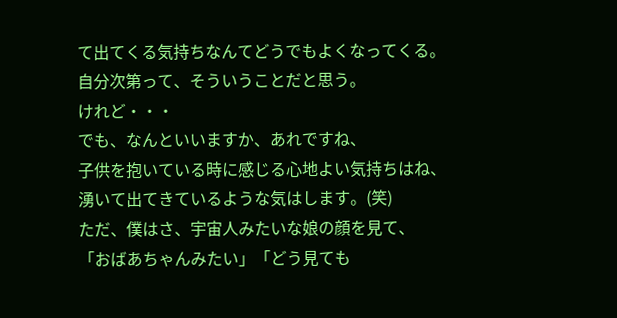て出てくる気持ちなんてどうでもよくなってくる。
自分次第って、そういうことだと思う。
けれど・・・
でも、なんといいますか、あれですね、
子供を抱いている時に感じる心地よい気持ちはね、
湧いて出てきているような気はします。(笑)
ただ、僕はさ、宇宙人みたいな娘の顔を見て、
「おばあちゃんみたい」「どう見ても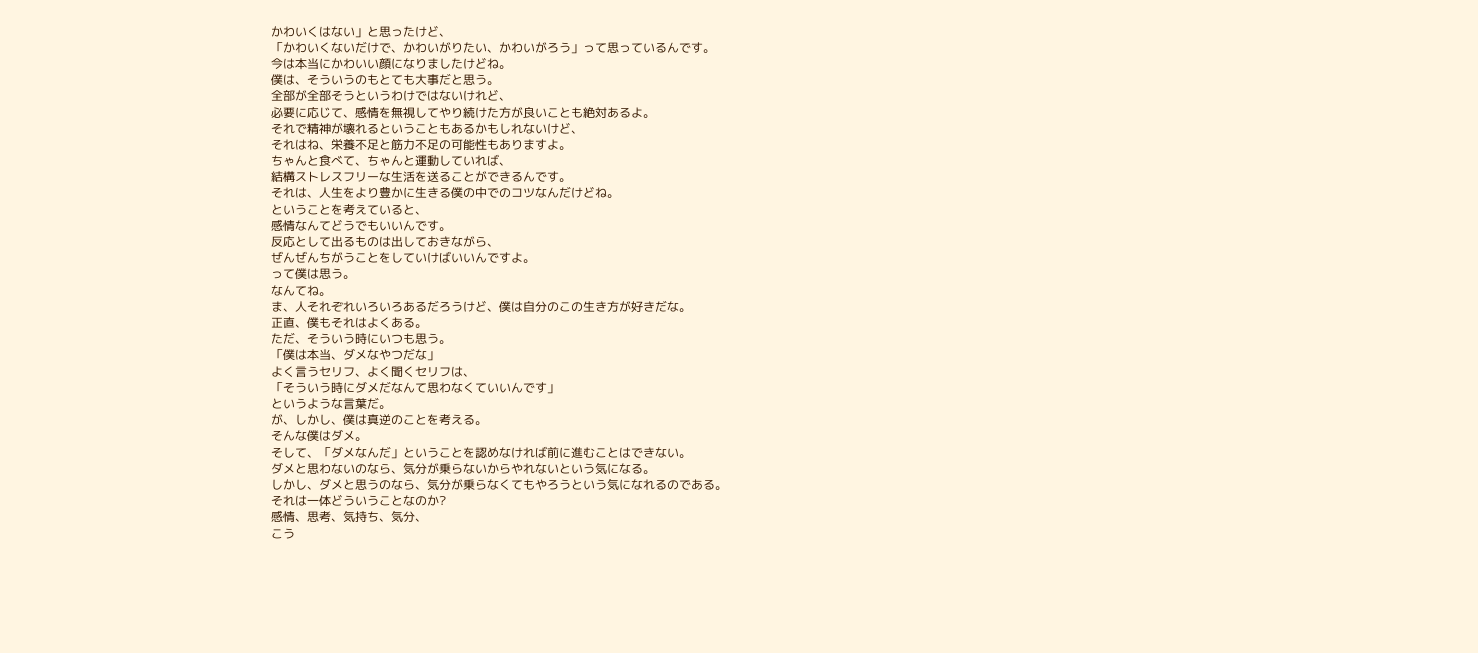かわいくはない」と思ったけど、
「かわいくないだけで、かわいがりたい、かわいがろう」って思っているんです。
今は本当にかわいい顔になりましたけどね。
僕は、そういうのもとても大事だと思う。
全部が全部そうというわけではないけれど、
必要に応じて、感情を無視してやり続けた方が良いことも絶対あるよ。
それで精神が壊れるということもあるかもしれないけど、
それはね、栄養不足と筋力不足の可能性もありますよ。
ちゃんと食べて、ちゃんと運動していれば、
結構ストレスフリーな生活を送ることができるんです。
それは、人生をより豊かに生きる僕の中でのコツなんだけどね。
ということを考えていると、
感情なんてどうでもいいんです。
反応として出るものは出しておきながら、
ぜんぜんちがうことをしていけばいいんですよ。
って僕は思う。
なんてね。
ま、人それぞれいろいろあるだろうけど、僕は自分のこの生き方が好きだな。
正直、僕もそれはよくある。
ただ、そういう時にいつも思う。
「僕は本当、ダメなやつだな」
よく言うセリフ、よく聞くセリフは、
「そういう時にダメだなんて思わなくていいんです」
というような言葉だ。
が、しかし、僕は真逆のことを考える。
そんな僕はダメ。
そして、「ダメなんだ」ということを認めなければ前に進むことはできない。
ダメと思わないのなら、気分が乗らないからやれないという気になる。
しかし、ダメと思うのなら、気分が乗らなくてもやろうという気になれるのである。
それは一体どういうことなのか?
感情、思考、気持ち、気分、
こう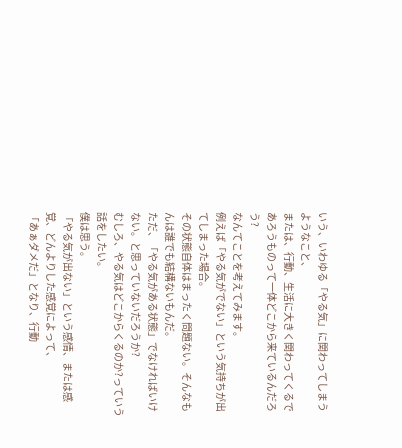いう、いわゆる「やる気」に関わってしまうようなこと、
または、行動、生活に大きく関わってくるであろうものって一体どこから来ているんだろう?
なんてことを考えてみます。
例えば「やる気がでない」という気持ちが出てしまった場合。
その状態自体はまったく問題ない。そんなもんは誰でも結構ないもんだ。
ただ、「やる気がある状態」でなければいけない。と思っていないだろうか?
むしろ、やる気はどこからくるのか?っていう話をしたい。
僕は思う。
「やる気が出ない」という感情、または感覚、どんよりした感覚によって、
「あぁダメだ」となり、行動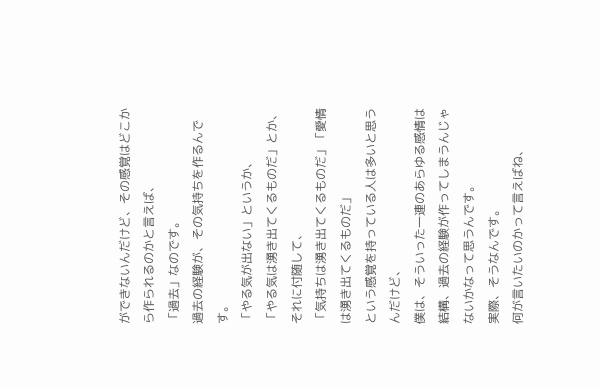ができないんだけど、その感覚はどこから作られるのかと言えば、
「過去」なのです。
過去の経験が、その気持ちを作るんです。
「やる気が出ない」というか、
「やる気は湧き出てくるものだ」とか、それに付随して、
「気持ちは湧き出てくるものだ」「愛情は湧き出てくるものだ」
という感覚を持っている人は多いと思うんだけど、
僕は、そういった一連のあらゆる感情は結構、過去の経験が作ってしまうんじゃないかなって思うんです。
実際、そうなんです。
何が言いたいのかって言えばね、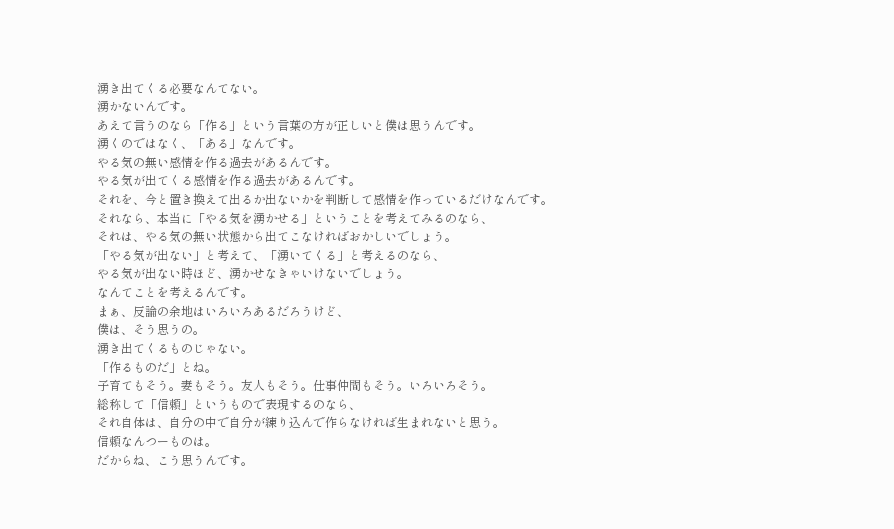湧き出てくる必要なんてない。
湧かないんです。
あえて言うのなら「作る」という言葉の方が正しいと僕は思うんです。
湧くのではなく、「ある」なんです。
やる気の無い感情を作る過去があるんです。
やる気が出てくる感情を作る過去があるんです。
それを、今と置き換えて出るか出ないかを判断して感情を作っているだけなんです。
それなら、本当に「やる気を湧かせる」ということを考えてみるのなら、
それは、やる気の無い状態から出てこなければおかしいでしょう。
「やる気が出ない」と考えて、「湧いてくる」と考えるのなら、
やる気が出ない時ほど、湧かせなきゃいけないでしょう。
なんてことを考えるんです。
まぁ、反論の余地はいろいろあるだろうけど、
僕は、そう思うの。
湧き出てくるものじゃない。
「作るものだ」とね。
子育てもそう。妻もそう。友人もそう。仕事仲間もそう。いろいろそう。
総称して「信頼」というもので表現するのなら、
それ自体は、自分の中で自分が練り込んで作らなければ生まれないと思う。
信頼なんつーものは。
だからね、こう思うんです。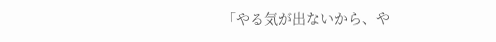「やる気が出ないから、や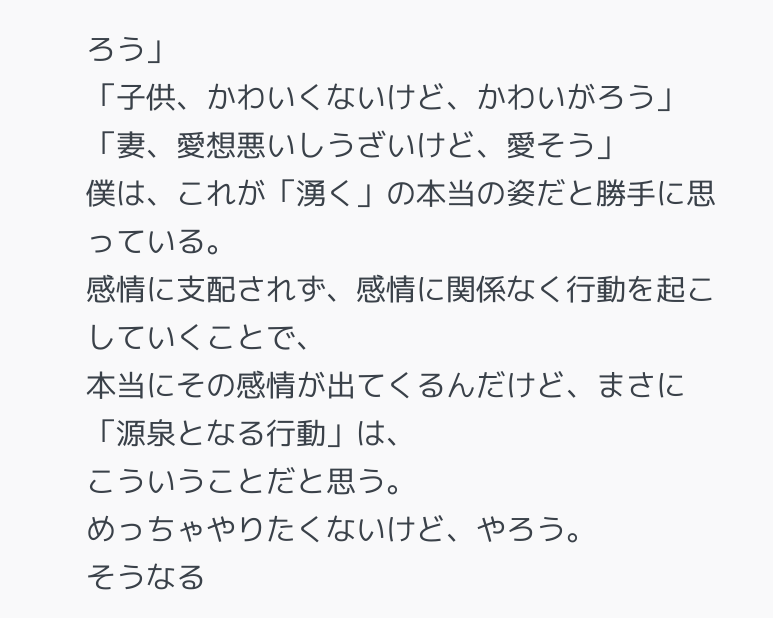ろう」
「子供、かわいくないけど、かわいがろう」
「妻、愛想悪いしうざいけど、愛そう」
僕は、これが「湧く」の本当の姿だと勝手に思っている。
感情に支配されず、感情に関係なく行動を起こしていくことで、
本当にその感情が出てくるんだけど、まさに「源泉となる行動」は、
こういうことだと思う。
めっちゃやりたくないけど、やろう。
そうなる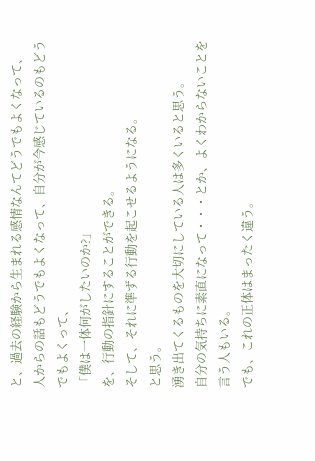と、過去の経験から生まれる感情なんてどうでもよくなって、
人からの話もどうでもよくなって、自分が今感じているのもどうでもよくって、
「僕は一体何がしたいのか?」
を、行動の指針にすることができる。
そして、それに準ずる行動を起こせるようになる。
と思う。
湧き出てくるものを大切にしている人は多くいると思う。
自分の気持ちに素直になって・・・とか、よくわからないことを言う人もいる。
でも、これの正体はまったく違う。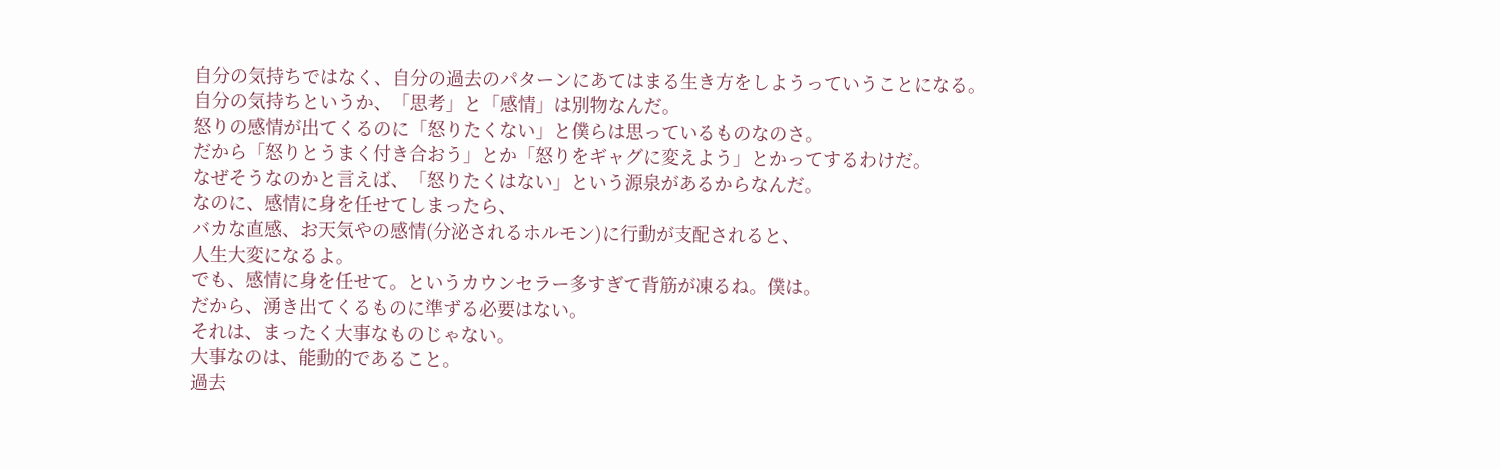自分の気持ちではなく、自分の過去のパターンにあてはまる生き方をしようっていうことになる。
自分の気持ちというか、「思考」と「感情」は別物なんだ。
怒りの感情が出てくるのに「怒りたくない」と僕らは思っているものなのさ。
だから「怒りとうまく付き合おう」とか「怒りをギャグに変えよう」とかってするわけだ。
なぜそうなのかと言えば、「怒りたくはない」という源泉があるからなんだ。
なのに、感情に身を任せてしまったら、
バカな直感、お天気やの感情(分泌されるホルモン)に行動が支配されると、
人生大変になるよ。
でも、感情に身を任せて。というカウンセラー多すぎて背筋が凍るね。僕は。
だから、湧き出てくるものに準ずる必要はない。
それは、まったく大事なものじゃない。
大事なのは、能動的であること。
過去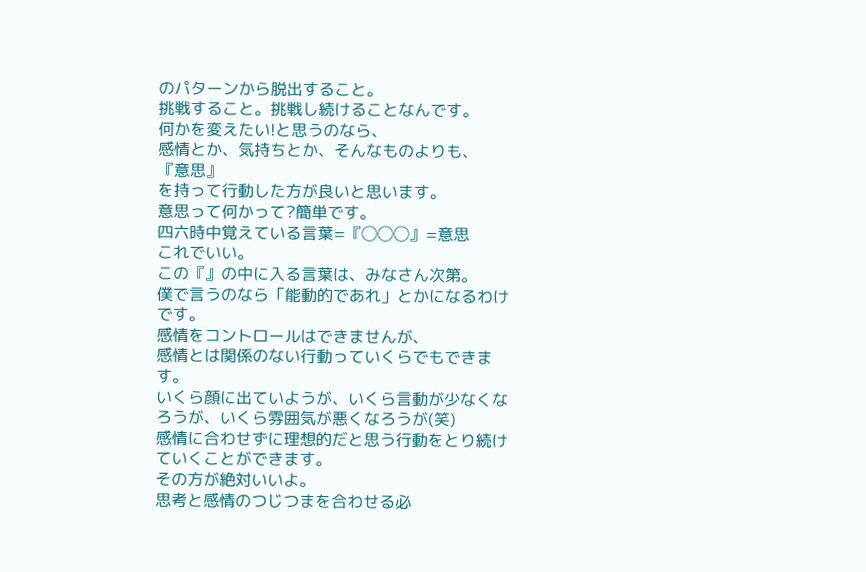のパターンから脱出すること。
挑戦すること。挑戦し続けることなんです。
何かを変えたい!と思うのなら、
感情とか、気持ちとか、そんなものよりも、
『意思』
を持って行動した方が良いと思います。
意思って何かって?簡単です。
四六時中覚えている言葉=『◯◯◯』=意思
これでいい。
この『』の中に入る言葉は、みなさん次第。
僕で言うのなら「能動的であれ」とかになるわけです。
感情をコントロールはできませんが、
感情とは関係のない行動っていくらでもできます。
いくら顔に出ていようが、いくら言動が少なくなろうが、いくら雰囲気が悪くなろうが(笑)
感情に合わせずに理想的だと思う行動をとり続けていくことができます。
その方が絶対いいよ。
思考と感情のつじつまを合わせる必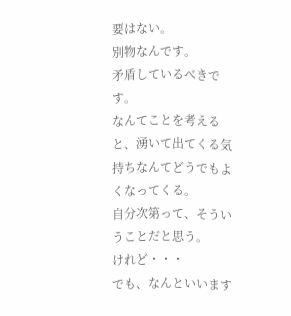要はない。
別物なんです。
矛盾しているべきです。
なんてことを考えると、湧いて出てくる気持ちなんてどうでもよくなってくる。
自分次第って、そういうことだと思う。
けれど・・・
でも、なんといいます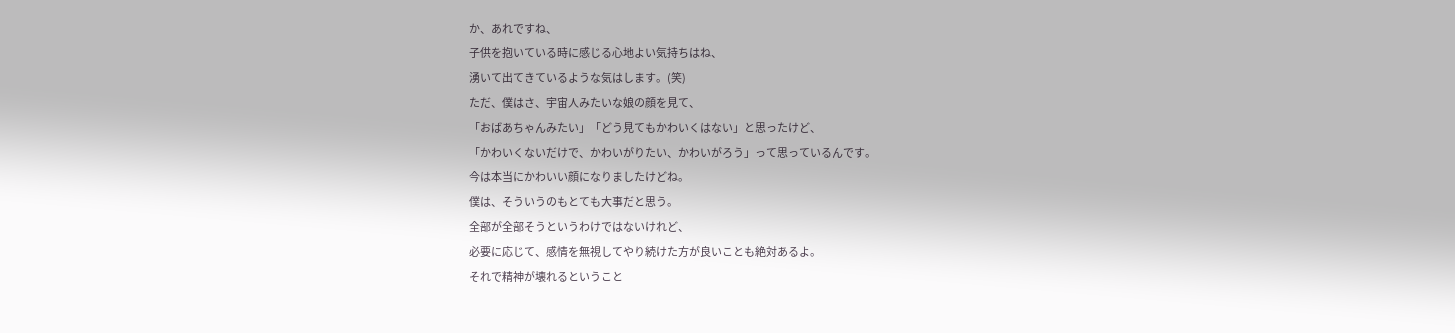か、あれですね、
子供を抱いている時に感じる心地よい気持ちはね、
湧いて出てきているような気はします。(笑)
ただ、僕はさ、宇宙人みたいな娘の顔を見て、
「おばあちゃんみたい」「どう見てもかわいくはない」と思ったけど、
「かわいくないだけで、かわいがりたい、かわいがろう」って思っているんです。
今は本当にかわいい顔になりましたけどね。
僕は、そういうのもとても大事だと思う。
全部が全部そうというわけではないけれど、
必要に応じて、感情を無視してやり続けた方が良いことも絶対あるよ。
それで精神が壊れるということ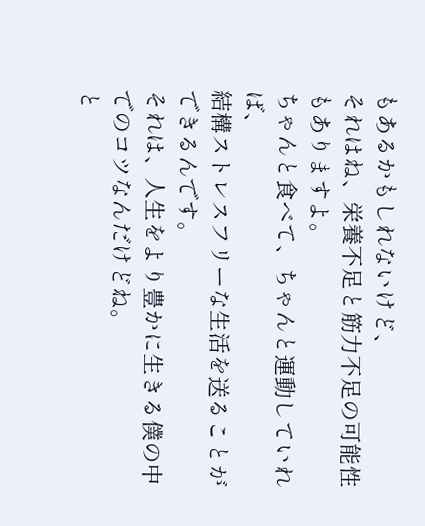もあるかもしれないけど、
それはね、栄養不足と筋力不足の可能性もありますよ。
ちゃんと食べて、ちゃんと運動していれば、
結構ストレスフリーな生活を送ることができるんです。
それは、人生をより豊かに生きる僕の中でのコツなんだけどね。
と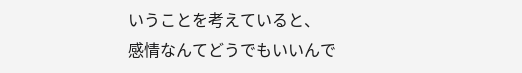いうことを考えていると、
感情なんてどうでもいいんで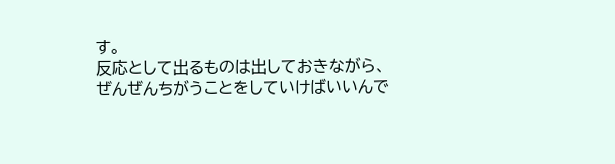す。
反応として出るものは出しておきながら、
ぜんぜんちがうことをしていけばいいんで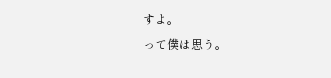すよ。
って僕は思う。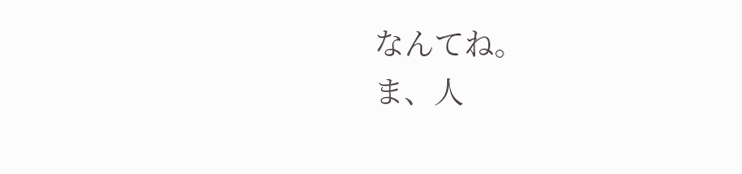なんてね。
ま、人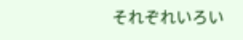それぞれいろい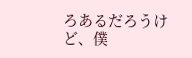ろあるだろうけど、僕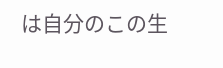は自分のこの生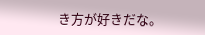き方が好きだな。